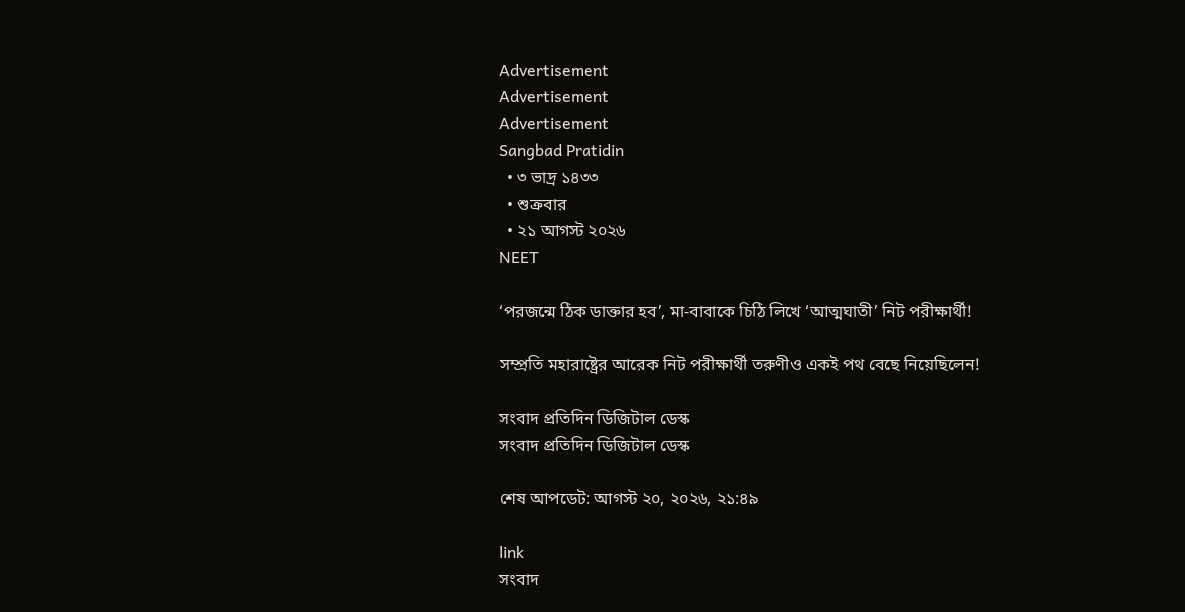Advertisement
Advertisement
Advertisement
Sangbad Pratidin
  • ৩ ভাদ্র ১৪৩৩
  • শুক্রবার
  • ২১ আগস্ট ২০২৬
NEET

‘পরজন্মে ঠিক ডাক্তার হব’, মা-বাবাকে চিঠি লিখে ‘আত্মঘাতী’ নিট পরীক্ষার্থী!

সম্প্রতি মহারাষ্ট্রের আরেক নিট পরীক্ষার্থী তরুণীও একই পথ বেছে নিয়েছিলেন!

সংবাদ প্রতিদিন ডিজিটাল ডেস্ক
সংবাদ প্রতিদিন ডিজিটাল ডেস্ক

শেষ আপডেট: আগস্ট ২০, ২০২৬, ২১:৪৯

link
সংবাদ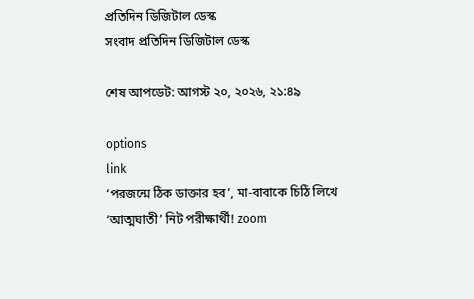প্রতিদিন ডিজিটাল ডেস্ক
সংবাদ প্রতিদিন ডিজিটাল ডেস্ক

শেষ আপডেট: আগস্ট ২০, ২০২৬, ২১:৪৯

options
link
‘পরজন্মে ঠিক ডাক্তার হব’, মা-বাবাকে চিঠি লিখে ‘আত্মঘাতী’ নিট পরীক্ষার্থী! zoom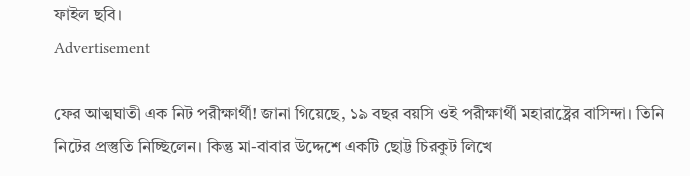ফাইল ছবি।
Advertisement

ফের আত্মঘাতী এক নিট পরীক্ষার্থী! জানা গিয়েছে, ১৯ বছর বয়সি ওই পরীক্ষার্থী মহারাষ্ট্রের বাসিন্দা। তিনি নিটের প্রস্তুতি নিচ্ছিলেন। কিন্তু মা-বাবার উদ্দেশে একটি ছোট্ট চিরকুট লিখে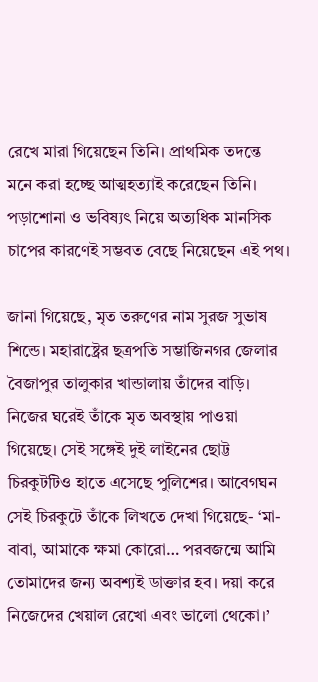রেখে মারা গিয়েছেন তিনি। প্রাথমিক তদন্তে মনে করা হচ্ছে আত্মহত্যাই করেছেন তিনি। পড়াশোনা ও ভবিষ্যৎ নিয়ে অত্যধিক মানসিক চাপের কারণেই সম্ভবত বেছে নিয়েছেন এই পথ।

জানা গিয়েছে, মৃত তরুণের নাম সুরজ সুভাষ শিন্ডে। মহারাষ্ট্রের ছত্রপতি সম্ভাজিনগর জেলার বৈজাপুর তালুকার খান্ডালায় তাঁদের বাড়ি। নিজের ঘরেই তাঁকে মৃত অবস্থায় পাওয়া গিয়েছে। সেই সঙ্গেই দুই লাইনের ছোট্ট চিরকুটটিও হাতে এসেছে পুলিশের। আবেগঘন সেই চিরকুটে তাঁকে লিখতে দেখা গিয়েছে- ‘মা-বাবা, আমাকে ক্ষমা কোরো… পরবজন্মে আমি তোমাদের জন্য অবশ্যই ডাক্তার হব। দয়া করে নিজেদের খেয়াল রেখো এবং ভালো থেকো।’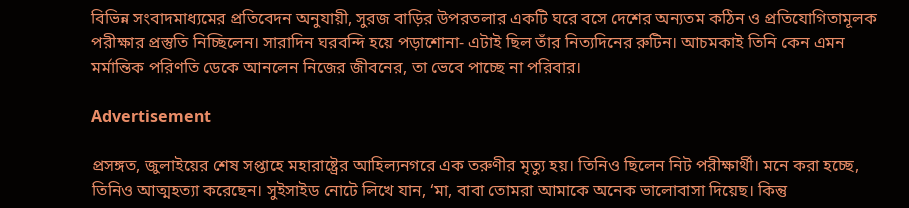বিভিন্ন সংবাদমাধ্যমের প্রতিবেদন অনুযায়ী, সুরজ বাড়ির উপরতলার একটি ঘরে বসে দেশের অন্যতম কঠিন ও প্রতিযোগিতামূলক পরীক্ষার প্রস্তুতি নিচ্ছিলেন। সারাদিন ঘরবন্দি হয়ে পড়াশোনা- এটাই ছিল তাঁর নিত্যদিনের রুটিন। আচমকাই তিনি কেন এমন মর্মান্তিক পরিণতি ডেকে আনলেন নিজের জীবনের, তা ভেবে পাচ্ছে না পরিবার।

Advertisement

প্রসঙ্গত, জুলাইয়ের শেষ সপ্তাহে মহারাষ্ট্রের আহিল্যনগরে এক তরুণীর মৃত্যু হয়। তিনিও ছিলেন নিট পরীক্ষার্থী। মনে করা হচ্ছে, তিনিও আত্মহত্যা করেছেন। সুইসাইড নোটে লিখে যান, ‘মা, বাবা তোমরা আমাকে অনেক ভালোবাসা দিয়েছ। কিন্তু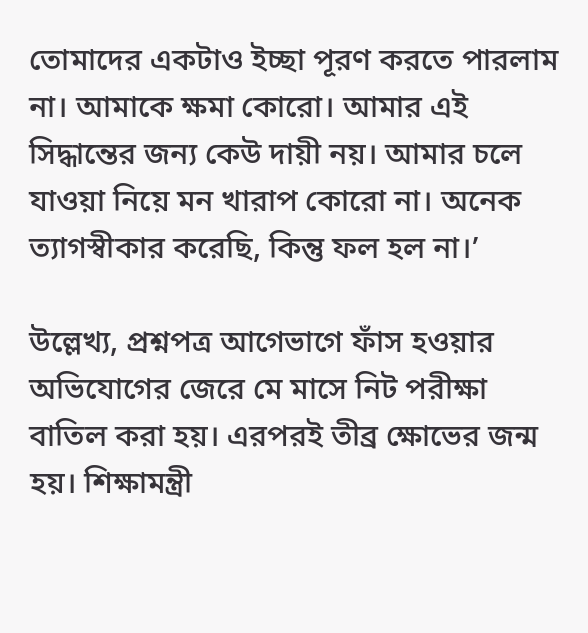তোমাদের একটাও ইচ্ছা পূরণ করতে পারলাম না। আমাকে ক্ষমা কোরো। আমার এই সিদ্ধান্তের জন্য কেউ দায়ী নয়। আমার চলে যাওয়া নিয়ে মন খারাপ কোরো না। অনেক ত্যাগস্বীকার করেছি, কিন্তু ফল হল না।’

উল্লেখ্য, প্রশ্নপত্র আগেভাগে ফাঁস হওয়ার অভিযোগের জেরে মে মাসে নিট পরীক্ষা বাতিল করা হয়। এরপরই তীব্র ক্ষোভের জন্ম হয়। শিক্ষামন্ত্রী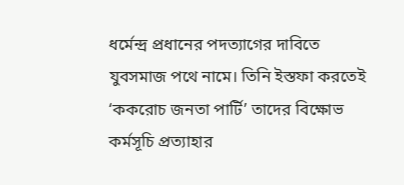ধর্মেন্দ্র প্রধানের পদত্যাগের দাবিতে যুবসমাজ পথে নামে। তিনি ইস্তফা করতেই ‘ককরোচ জনতা পার্টি’ তাদের বিক্ষোভ কর্মসূচি প্রত্যাহার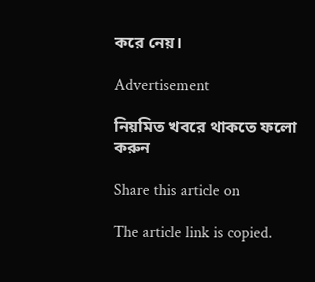করে নেয়।

Advertisement

নিয়মিত খবরে থাকতে ফলো করুন

Share this article on

The article link is copied.